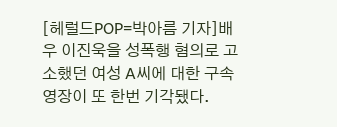[헤럴드POP=박아름 기자]배우 이진욱을 성폭행 혐의로 고소했던 여성 A씨에 대한 구속영장이 또 한번 기각됐다.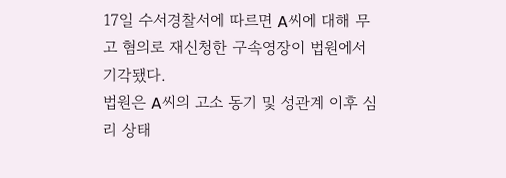17일 수서경찰서에 따르면 A씨에 대해 무고 혐의로 재신청한 구속영장이 법원에서 기각됐다.
법원은 A씨의 고소 동기 및 성관계 이후 심리 상태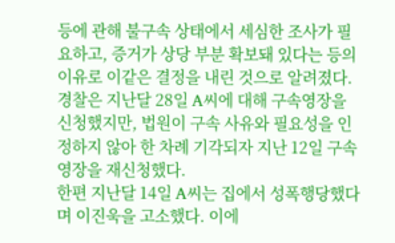등에 관해 불구속 상태에서 세심한 조사가 필요하고, 증거가 상당 부분 확보돼 있다는 등의 이유로 이같은 결정을 내린 것으로 알려졌다.
경찰은 지난달 28일 A씨에 대해 구속영장을 신청했지만, 법원이 구속 사유와 필요성을 인정하지 않아 한 차례 기각되자 지난 12일 구속영장을 재신청했다.
한편 지난달 14일 A씨는 집에서 성폭행당했다며 이진욱을 고소했다. 이에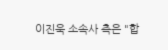이진욱 소속사 측은 "합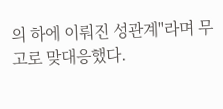의 하에 이뤄진 성관계"라며 무고로 맞대응했다.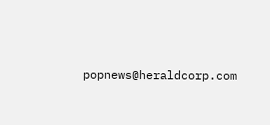popnews@heraldcorp.com